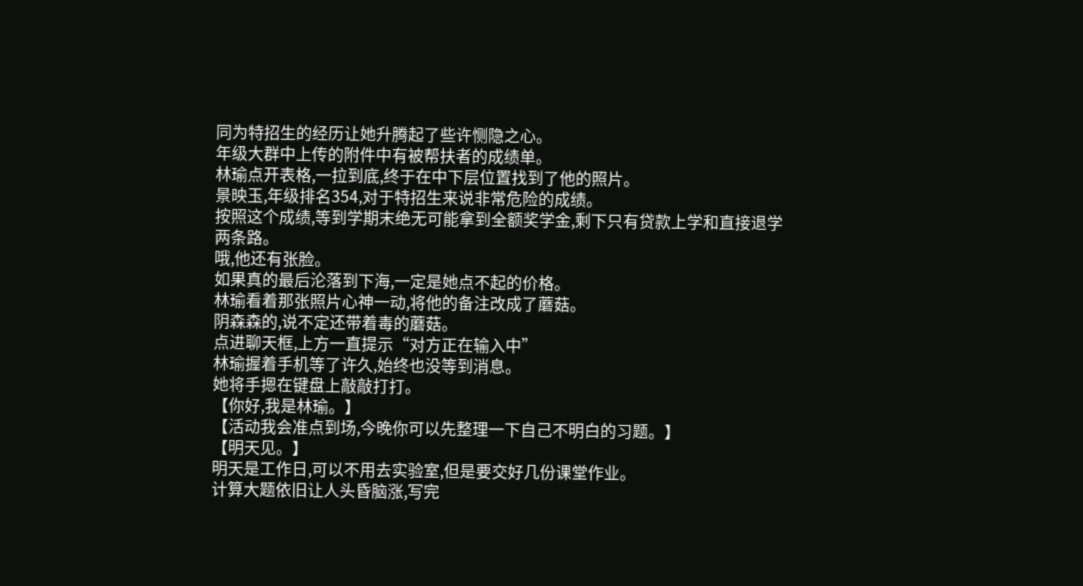同为特招生的经历让她升腾起了些许恻隐之心。
年级大群中上传的附件中有被帮扶者的成绩单。
林瑜点开表格,一拉到底,终于在中下层位置找到了他的照片。
景映玉,年级排名354,对于特招生来说非常危险的成绩。
按照这个成绩,等到学期末绝无可能拿到全额奖学金,剩下只有贷款上学和直接退学两条路。
哦,他还有张脸。
如果真的最后沦落到下海,一定是她点不起的价格。
林瑜看着那张照片心神一动,将他的备注改成了蘑菇。
阴森森的,说不定还带着毒的蘑菇。
点进聊天框,上方一直提示“对方正在输入中”
林瑜握着手机等了许久,始终也没等到消息。
她将手摁在键盘上敲敲打打。
【你好,我是林瑜。】
【活动我会准点到场,今晚你可以先整理一下自己不明白的习题。】
【明天见。】
明天是工作日,可以不用去实验室,但是要交好几份课堂作业。
计算大题依旧让人头昏脑涨,写完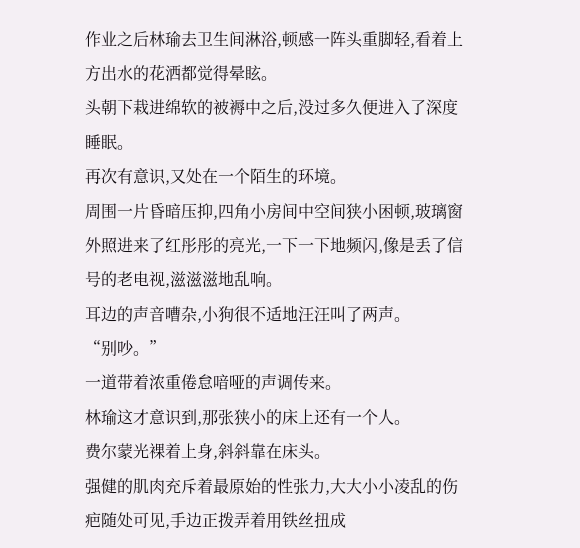作业之后林瑜去卫生间淋浴,顿感一阵头重脚轻,看着上方出水的花洒都觉得晕眩。
头朝下栽进绵软的被褥中之后,没过多久便进入了深度睡眠。
再次有意识,又处在一个陌生的环境。
周围一片昏暗压抑,四角小房间中空间狭小困顿,玻璃窗外照进来了红彤彤的亮光,一下一下地频闪,像是丢了信号的老电视,滋滋滋地乱响。
耳边的声音嘈杂,小狗很不适地汪汪叫了两声。
“别吵。”
一道带着浓重倦怠喑哑的声调传来。
林瑜这才意识到,那张狭小的床上还有一个人。
费尔蒙光裸着上身,斜斜靠在床头。
强健的肌肉充斥着最原始的性张力,大大小小凌乱的伤疤随处可见,手边正拨弄着用铁丝扭成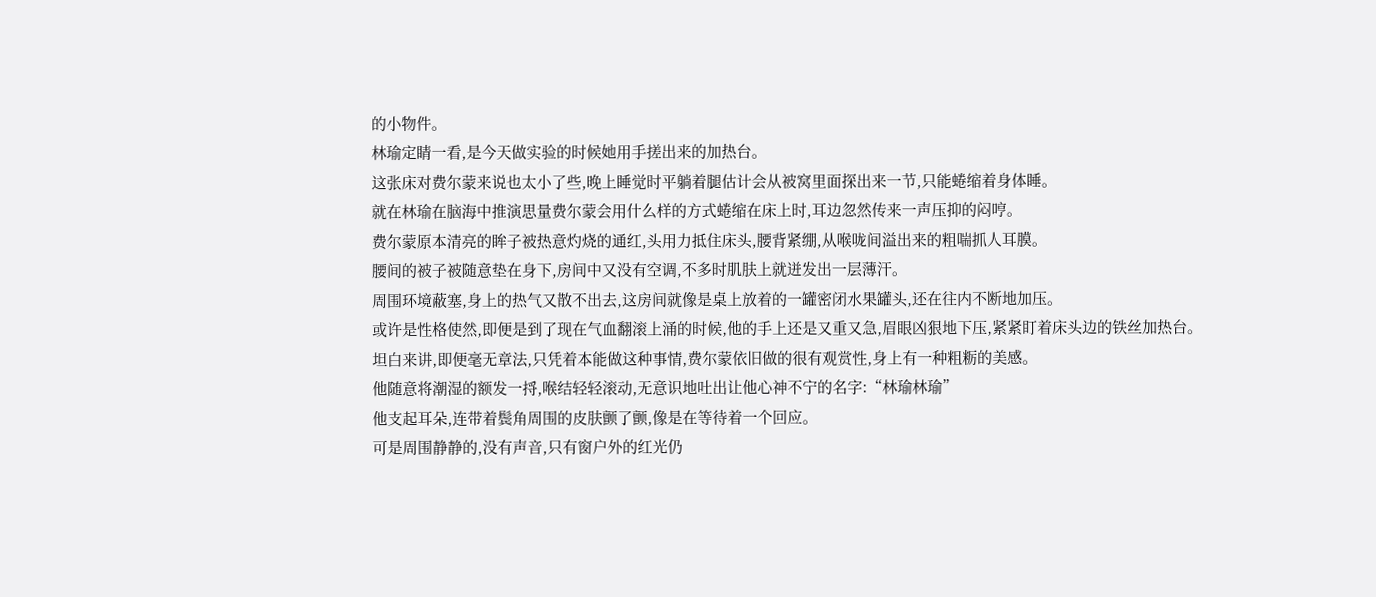的小物件。
林瑜定睛一看,是今天做实验的时候她用手搓出来的加热台。
这张床对费尔蒙来说也太小了些,晚上睡觉时平躺着腿估计会从被窝里面探出来一节,只能蜷缩着身体睡。
就在林瑜在脑海中推演思量费尔蒙会用什么样的方式蜷缩在床上时,耳边忽然传来一声压抑的闷哼。
费尔蒙原本清亮的眸子被热意灼烧的通红,头用力抵住床头,腰背紧绷,从喉咙间溢出来的粗喘抓人耳膜。
腰间的被子被随意垫在身下,房间中又没有空调,不多时肌肤上就迸发出一层薄汗。
周围环境蔽塞,身上的热气又散不出去,这房间就像是桌上放着的一罐密闭水果罐头,还在往内不断地加压。
或许是性格使然,即便是到了现在气血翻滚上涌的时候,他的手上还是又重又急,眉眼凶狠地下压,紧紧盯着床头边的铁丝加热台。
坦白来讲,即便毫无章法,只凭着本能做这种事情,费尔蒙依旧做的很有观赏性,身上有一种粗粝的美感。
他随意将潮湿的额发一捋,喉结轻轻滚动,无意识地吐出让他心神不宁的名字:“林瑜林瑜”
他支起耳朵,连带着鬓角周围的皮肤颤了颤,像是在等待着一个回应。
可是周围静静的,没有声音,只有窗户外的红光仍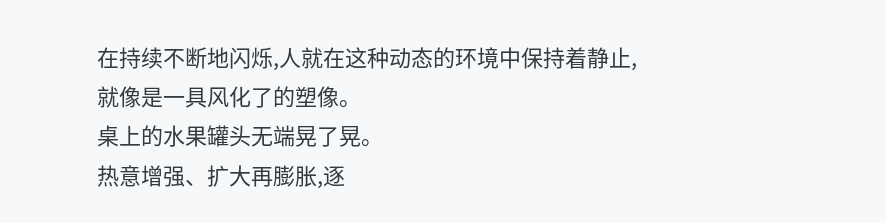在持续不断地闪烁,人就在这种动态的环境中保持着静止,就像是一具风化了的塑像。
桌上的水果罐头无端晃了晃。
热意增强、扩大再膨胀,逐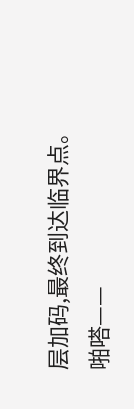层加码,最终到达临界点。
啪嗒——